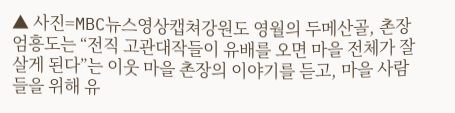▲ 사진=MBC뉴스영상캡쳐강원도 영월의 두메산골, 촌장 엄흥도는 “전직 고관대작들이 유배를 오면 마을 전체가 잘 살게 된다”는 이웃 마을 촌장의 이야기를 듣고, 마을 사람들을 위해 유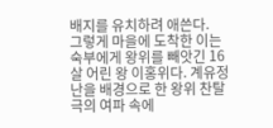배지를 유치하려 애쓴다.
그렇게 마을에 도착한 이는 숙부에게 왕위를 빼앗긴 16살 어린 왕 이홍위다. 계유정난을 배경으로 한 왕위 찬탈극의 여파 속에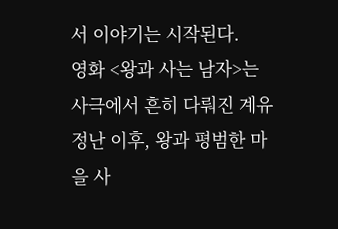서 이야기는 시작된다.
영화 <왕과 사는 남자>는 사극에서 흔히 다뤄진 계유정난 이후, 왕과 평범한 마을 사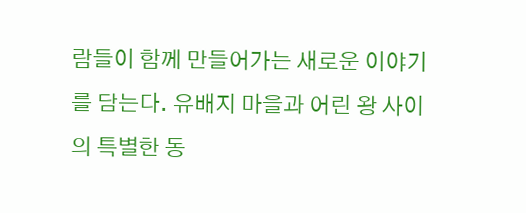람들이 함께 만들어가는 새로운 이야기를 담는다. 유배지 마을과 어린 왕 사이의 특별한 동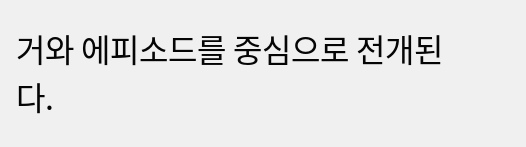거와 에피소드를 중심으로 전개된다.